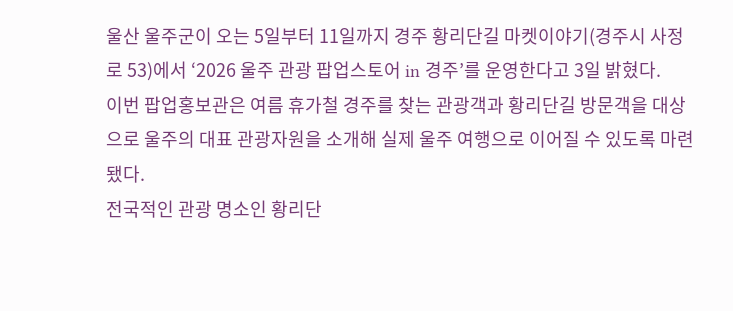울산 울주군이 오는 5일부터 11일까지 경주 황리단길 마켓이야기(경주시 사정로 53)에서 ‘2026 울주 관광 팝업스토어 in 경주’를 운영한다고 3일 밝혔다.
이번 팝업홍보관은 여름 휴가철 경주를 찾는 관광객과 황리단길 방문객을 대상으로 울주의 대표 관광자원을 소개해 실제 울주 여행으로 이어질 수 있도록 마련됐다.
전국적인 관광 명소인 황리단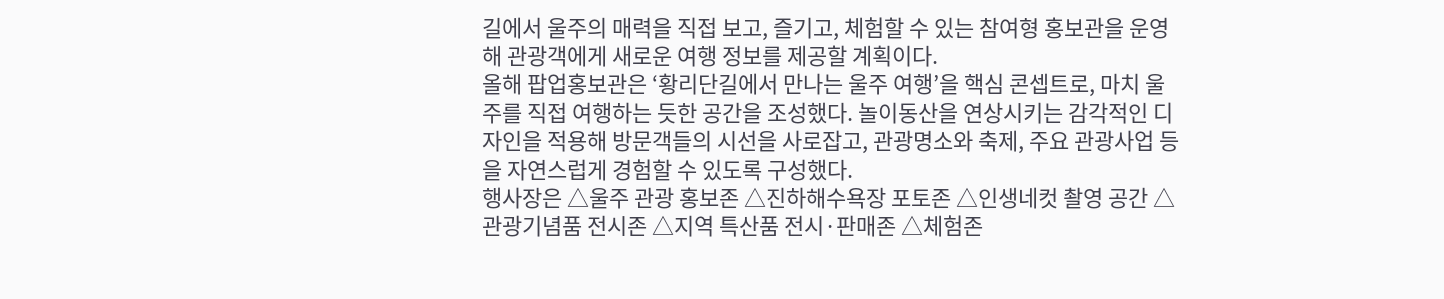길에서 울주의 매력을 직접 보고, 즐기고, 체험할 수 있는 참여형 홍보관을 운영해 관광객에게 새로운 여행 정보를 제공할 계획이다.
올해 팝업홍보관은 ‘황리단길에서 만나는 울주 여행’을 핵심 콘셉트로, 마치 울주를 직접 여행하는 듯한 공간을 조성했다. 놀이동산을 연상시키는 감각적인 디자인을 적용해 방문객들의 시선을 사로잡고, 관광명소와 축제, 주요 관광사업 등을 자연스럽게 경험할 수 있도록 구성했다.
행사장은 △울주 관광 홍보존 △진하해수욕장 포토존 △인생네컷 촬영 공간 △관광기념품 전시존 △지역 특산품 전시·판매존 △체험존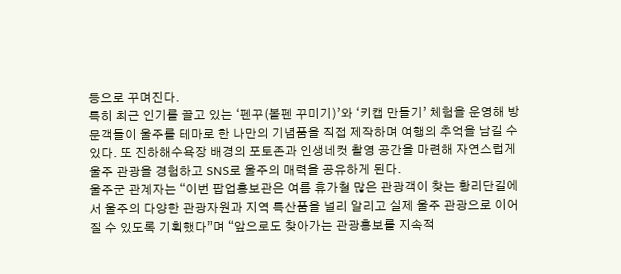등으로 꾸며진다.
특히 최근 인기를 끌고 있는 ‘펜꾸(볼펜 꾸미기)’와 ‘키캡 만들기’ 체험을 운영해 방문객들이 울주를 테마로 한 나만의 기념품을 직접 제작하며 여행의 추억을 남길 수 있다. 또 진하해수욕장 배경의 포토존과 인생네컷 촬영 공간을 마련해 자연스럽게 울주 관광을 경험하고 SNS로 울주의 매력을 공유하게 된다.
울주군 관계자는 “이번 팝업홍보관은 여름 휴가철 많은 관광객이 찾는 황리단길에서 울주의 다양한 관광자원과 지역 특산품을 널리 알리고 실제 울주 관광으로 이어질 수 있도록 기획했다”며 “앞으로도 찾아가는 관광홍보를 지속적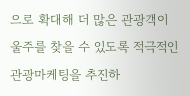으로 확대해 더 많은 관광객이 울주를 찾을 수 있도록 적극적인 관광마케팅을 추진하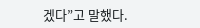겠다”고 말했다.